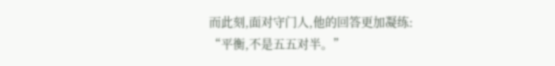而此刻,面对守门人,他的回答更加凝练:
“平衡,不是五五对半。”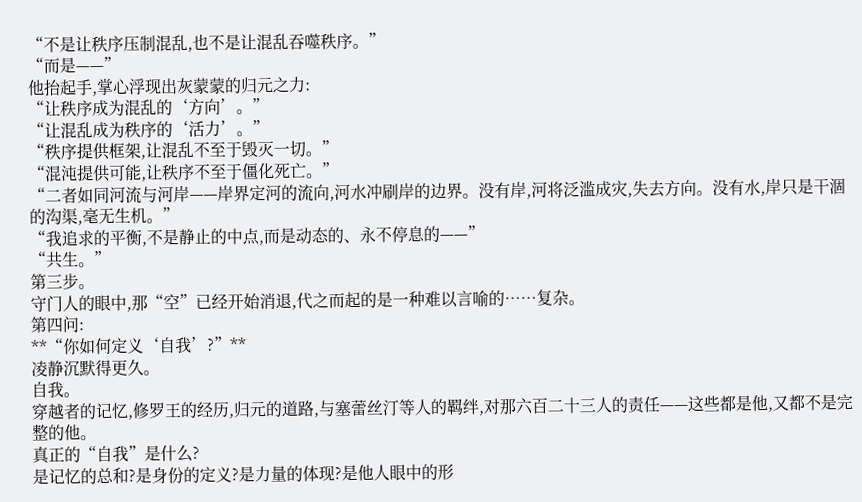“不是让秩序压制混乱,也不是让混乱吞噬秩序。”
“而是——”
他抬起手,掌心浮现出灰蒙蒙的归元之力:
“让秩序成为混乱的‘方向’。”
“让混乱成为秩序的‘活力’。”
“秩序提供框架,让混乱不至于毁灭一切。”
“混沌提供可能,让秩序不至于僵化死亡。”
“二者如同河流与河岸——岸界定河的流向,河水冲刷岸的边界。没有岸,河将泛滥成灾,失去方向。没有水,岸只是干涸的沟渠,毫无生机。”
“我追求的平衡,不是静止的中点,而是动态的、永不停息的——”
“共生。”
第三步。
守门人的眼中,那“空”已经开始消退,代之而起的是一种难以言喻的……复杂。
第四问:
**“你如何定义‘自我’?”**
凌静沉默得更久。
自我。
穿越者的记忆,修罗王的经历,归元的道路,与塞蕾丝汀等人的羁绊,对那六百二十三人的责任——这些都是他,又都不是完整的他。
真正的“自我”是什么?
是记忆的总和?是身份的定义?是力量的体现?是他人眼中的形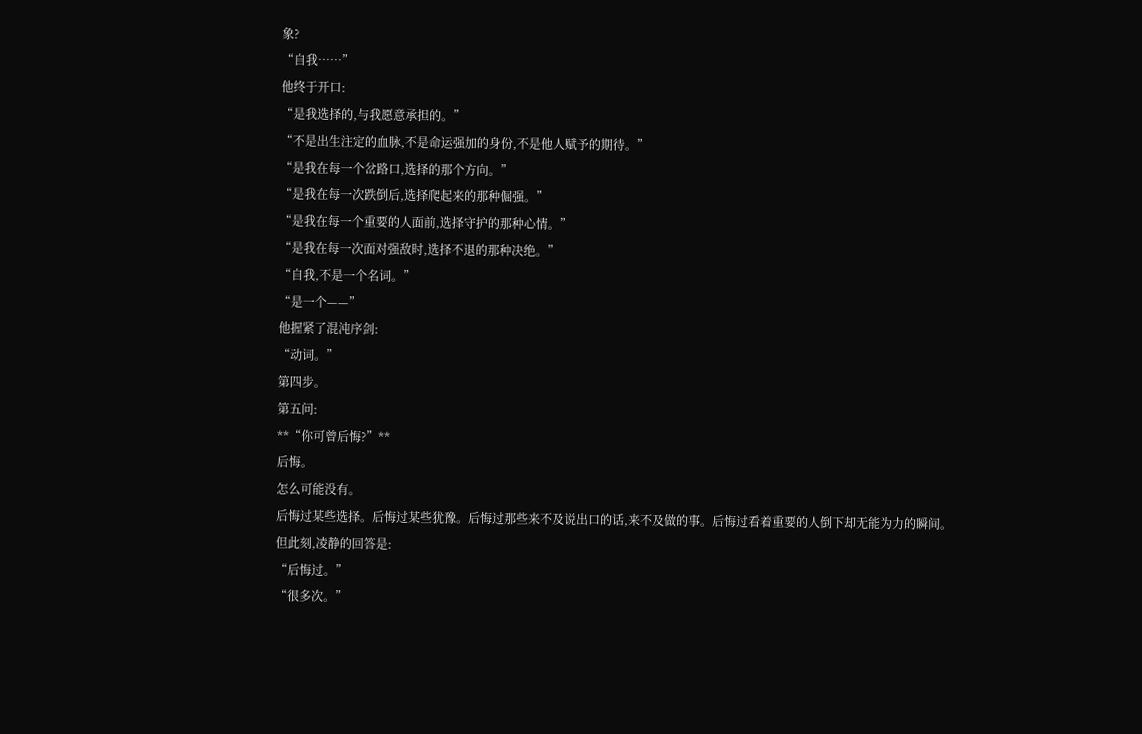象?
“自我……”
他终于开口:
“是我选择的,与我愿意承担的。”
“不是出生注定的血脉,不是命运强加的身份,不是他人赋予的期待。”
“是我在每一个岔路口,选择的那个方向。”
“是我在每一次跌倒后,选择爬起来的那种倔强。”
“是我在每一个重要的人面前,选择守护的那种心情。”
“是我在每一次面对强敌时,选择不退的那种决绝。”
“自我,不是一个名词。”
“是一个——”
他握紧了混沌序剑:
“动词。”
第四步。
第五问:
**“你可曾后悔?”**
后悔。
怎么可能没有。
后悔过某些选择。后悔过某些犹豫。后悔过那些来不及说出口的话,来不及做的事。后悔过看着重要的人倒下却无能为力的瞬间。
但此刻,凌静的回答是:
“后悔过。”
“很多次。”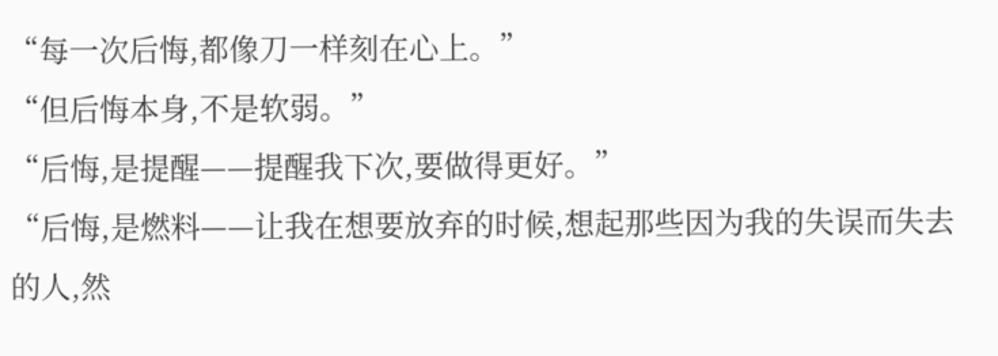“每一次后悔,都像刀一样刻在心上。”
“但后悔本身,不是软弱。”
“后悔,是提醒——提醒我下次,要做得更好。”
“后悔,是燃料——让我在想要放弃的时候,想起那些因为我的失误而失去的人,然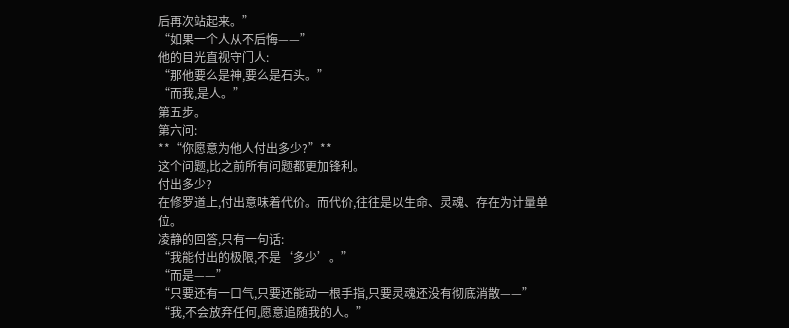后再次站起来。”
“如果一个人从不后悔——”
他的目光直视守门人:
“那他要么是神,要么是石头。”
“而我,是人。”
第五步。
第六问:
**“你愿意为他人付出多少?”**
这个问题,比之前所有问题都更加锋利。
付出多少?
在修罗道上,付出意味着代价。而代价,往往是以生命、灵魂、存在为计量单位。
凌静的回答,只有一句话:
“我能付出的极限,不是‘多少’。”
“而是——”
“只要还有一口气,只要还能动一根手指,只要灵魂还没有彻底消散——”
“我,不会放弃任何,愿意追随我的人。”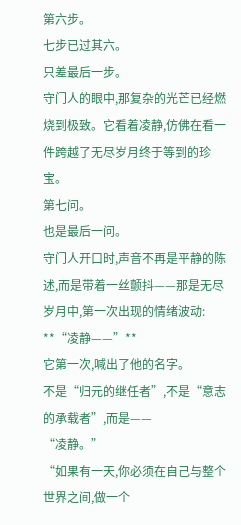第六步。
七步已过其六。
只差最后一步。
守门人的眼中,那复杂的光芒已经燃烧到极致。它看着凌静,仿佛在看一件跨越了无尽岁月终于等到的珍宝。
第七问。
也是最后一问。
守门人开口时,声音不再是平静的陈述,而是带着一丝颤抖——那是无尽岁月中,第一次出现的情绪波动:
**“凌静——”**
它第一次,喊出了他的名字。
不是“归元的继任者”,不是“意志的承载者”,而是——
“凌静。”
“如果有一天,你必须在自己与整个世界之间,做一个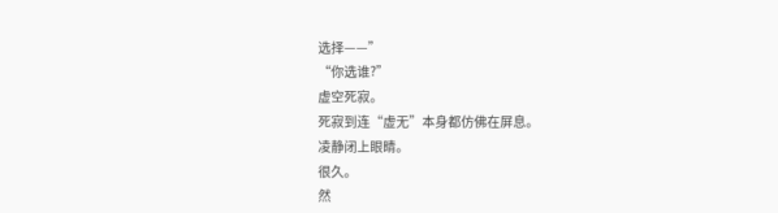选择——”
“你选谁?”
虚空死寂。
死寂到连“虚无”本身都仿佛在屏息。
凌静闭上眼睛。
很久。
然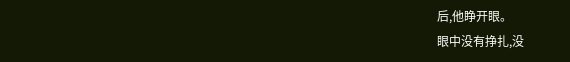后,他睁开眼。
眼中没有挣扎,没